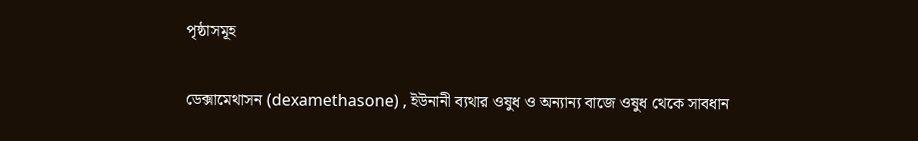পৃষ্ঠাসমূহ

ডেক্সামেথাসন (dexamethasone) , ইউনানী ব্যথার ওষুধ ও অন্যান্য বাজে ওষুধ থেকে সাবধান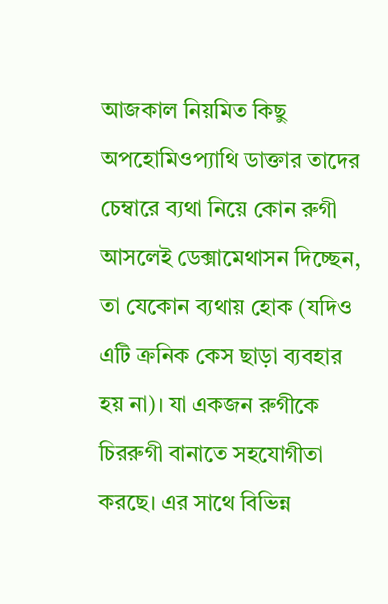আজকাল নিয়মিত কিছু অপহোমিওপ্যাথি ডাক্তার তাদের চেম্বারে ব্যথা নিয়ে কোন রুগী আসলেই ডেক্সামেথাসন দিচ্ছেন, তা যেকোন ব্যথায় হোক (যদিও এটি ক্রনিক কেস ছাড়া ব্যবহার হয় না)। যা একজন রুগীকে চিররুগী বানাতে সহযোগীতা করছে। এর সাথে বিভিন্ন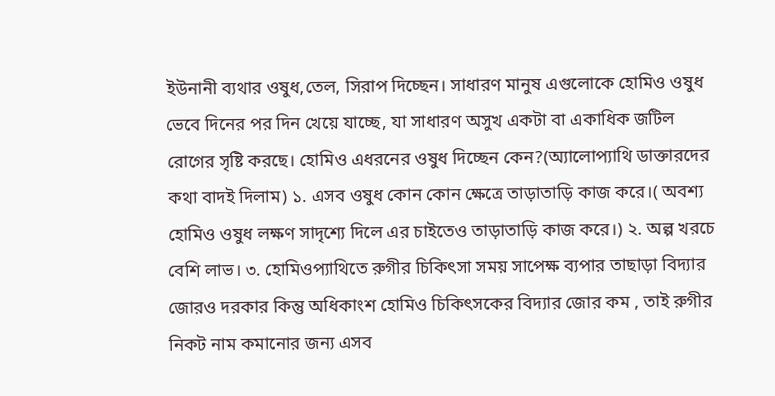ইউনানী ব্যথার ওষুধ,তেল, সিরাপ দিচ্ছেন। সাধারণ মানুষ এগুলোকে হোমিও ওষুধ ভেবে দিনের পর দিন খেয়ে যাচ্ছে, যা সাধারণ অসুখ একটা বা একাধিক জটিল রোগের সৃষ্টি করছে। হোমিও এধরনের ওষুধ দিচ্ছেন কেন?(অ্যালোপ্যাথি ডাক্তারদের কথা বাদই দিলাম) ১. এসব ওষুধ কোন কোন ক্ষেত্রে তাড়াতাড়ি কাজ করে।( অবশ্য হোমিও ওষুধ লক্ষণ সাদৃশ্যে দিলে এর চাইতেও তাড়াতাড়ি কাজ করে।) ২. অল্প খরচে বেশি লাভ। ৩. হোমিওপ্যাথিতে রুগীর চিকিৎসা সময় সাপেক্ষ ব্যপার তাছাড়া বিদ্যার জোরও দরকার কিন্তু অধিকাংশ হোমিও চিকিৎসকের বিদ্যার জোর কম , তাই রুগীর নিকট নাম কমানোর জন্য এসব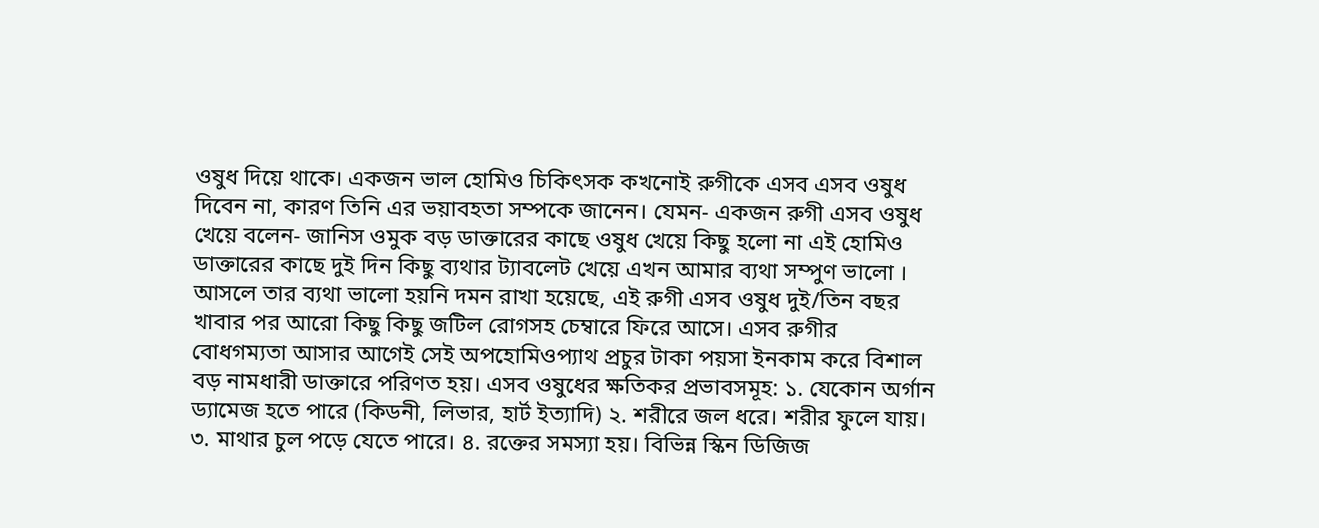ওষুধ দিয়ে থাকে। একজন ভাল হোমিও চিকিৎসক কখনোই রুগীকে এসব এসব ওষুধ দিবেন না, কারণ তিনি এর ভয়াবহতা সম্পকে জানেন। যেমন- একজন রুগী এসব ওষুধ খেয়ে বলেন- জানিস ওমুক বড় ডাক্তারের কাছে ওষুধ খেয়ে কিছু হলো না এই হোমিও ডাক্তারের কাছে দুই দিন কিছু ব্যথার ট্যাবলেট খেয়ে এখন আমার ব্যথা সম্পুণ ভালো । আসলে তার ব্যথা ভালো হয়নি দমন রাখা হয়েছে, এই রুগী এসব ওষুধ দুই/তিন বছর খাবার পর আরো কিছু কিছু জটিল রোগসহ চেম্বারে ফিরে আসে। এসব রুগীর বোধগম্যতা আসার আগেই সেই অপহোমিওপ্যাথ প্রচুর টাকা পয়সা ইনকাম করে বিশাল বড় নামধারী ডাক্তারে পরিণত হয়। এসব ওষুধের ক্ষতিকর প্রভাবসমূহ: ১. যেকোন অর্গান ড্যামেজ হতে পারে (কিডনী, লিভার, হার্ট ইত্যাদি) ২. শরীরে জল ধরে। শরীর ফুলে যায়। ৩. মাথার চুল পড়ে যেতে পারে। ৪. রক্তের সমস্যা হয়। বিভিন্ন স্কিন ডিজিজ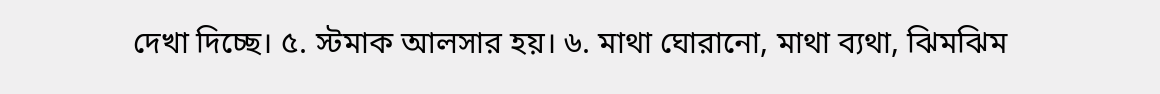দেখা দিচ্ছে। ৫. স্টমাক আলসার হয়। ৬. মাথা ঘোরানো, মাথা ব্যথা, ঝিমঝিম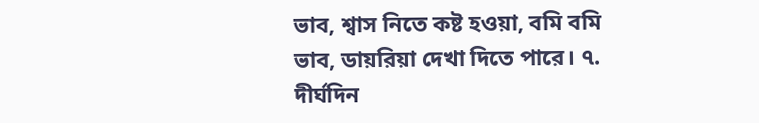ভাব, শ্বাস নিতে কষ্ট হওয়া, বমি বমি ভাব, ডায়রিয়া দেখা দিতে পারে। ৭. দীর্ঘদিন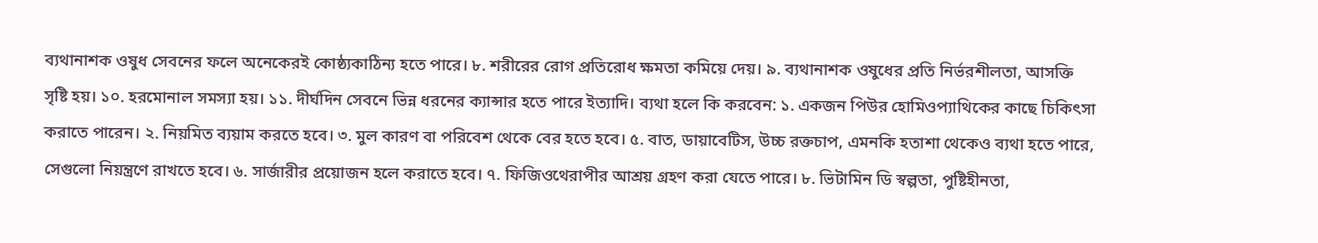ব্যথানাশক ওষুধ সেবনের ফলে অনেকেরই কোষ্ঠ্যকাঠিন্য হতে পারে। ৮. শরীরের রোগ প্রতিরোধ ক্ষমতা কমিয়ে দেয়। ৯. ব্যথানাশক ওষুধের প্রতি নির্ভরশীলতা, আসক্তি সৃষ্টি হয়। ১০. হরমোনাল সমস্যা হয়। ১১. দীর্ঘদিন সেবনে ভিন্ন ধরনের ক্যান্সার হতে পারে ইত্যাদি। ব্যথা হলে কি করবেন: ১. একজন পিউর হোমিওপ্যাথিকের কাছে চিকিৎসা করাতে পারেন। ২. নিয়মিত ব্যয়াম করতে হবে। ৩. মুল কারণ বা পরিবেশ থেকে বের হতে হবে। ৫. বাত, ডায়াবেটিস, উচ্চ রক্তচাপ, এমনকি হতাশা থেকেও ব্যথা হতে পারে, সেগুলো নিয়ন্ত্রণে রাখতে হবে। ৬. সার্জারীর প্রয়োজন হলে করাতে হবে। ৭. ফিজিওথেরাপীর আশ্রয় গ্রহণ করা যেতে পারে। ৮. ভিটামিন ডি স্বল্পতা, পুষ্টিহীনতা,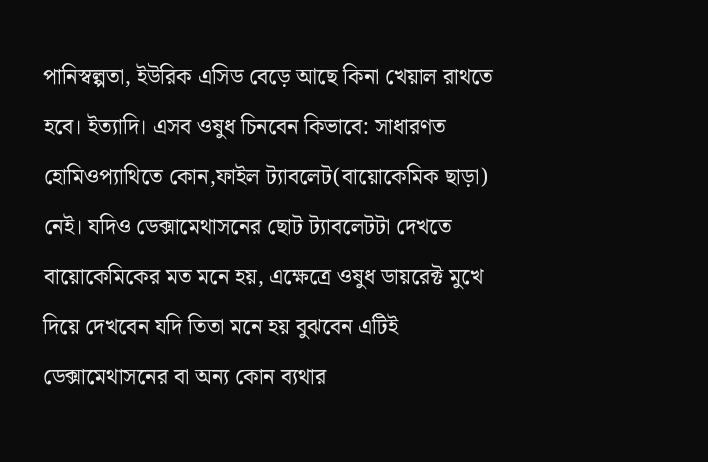পানিস্বল্পতা, ইউরিক এসিড বেড়ে আছে কিনা খেয়াল রাথতে হবে। ইত্যাদি। এসব ওষুধ চিনবেন কিভাবে: সাধারণত হোমিওপ্যাথিতে কোন,ফাইল ট্যাবলেট(বায়োকেমিক ছাড়া) নেই। যদিও ডেক্সামেথাসনের ছোট ট্যাবলেটটা দেখতে বায়োকেমিকের মত মনে হয়, এক্ষেত্রে ওষুধ ডায়রেক্ট মুখে দিয়ে দেখবেন যদি তিতা মনে হয় বুঝবেন এটিই ডেক্সামেথাসনের বা অন্য কোন ব্যথার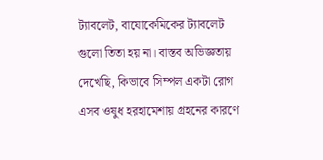ট্যাবলেট, বাযোকেমিকের ট্যাবলেট গুলো তিতা হয় না। বাস্তব অভিজ্ঞতায় দেখেছি, কিভাবে সিম্পল একটা রোগ এসব ওষুধ হরহামেশায় গ্রহনের কারণে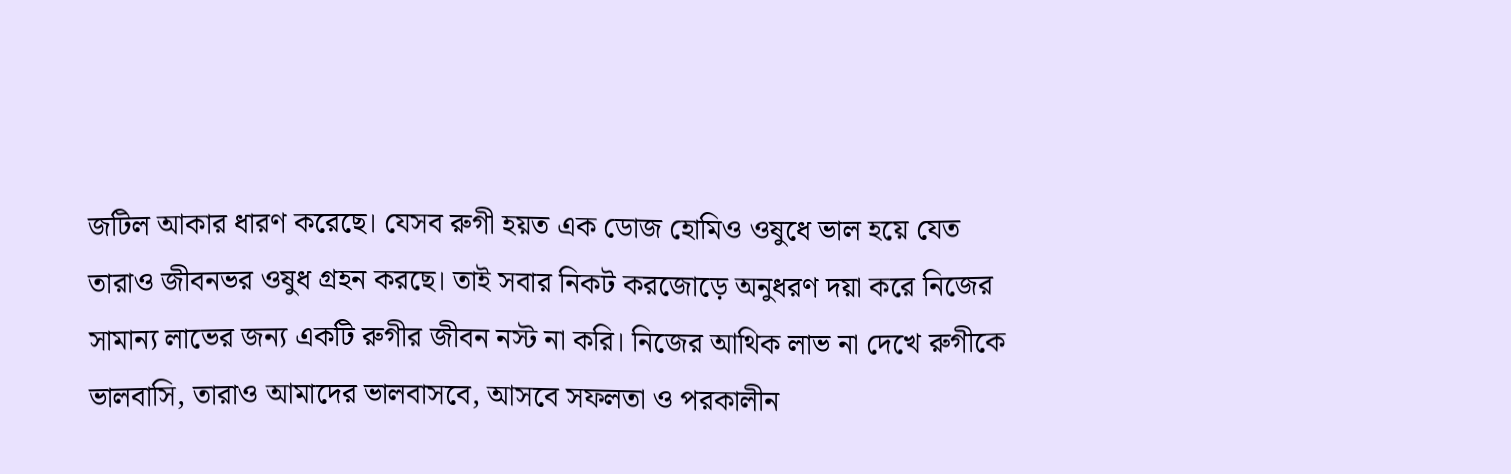জটিল আকার ধারণ করেছে। যেসব রুগী হয়ত এক ডোজ হোমিও ওষুধে ভাল হয়ে যেত তারাও জীবনভর ওষুধ গ্রহন করছে। তাই সবার নিকট করজোড়ে অনুধরণ দয়া করে নিজের সামান্য লাভের জন্য একটি রুগীর জীবন নস্ট না করি। নিজের আথিক লাভ না দেখে রুগীকে ভালবাসি, তারাও আমাদের ভালবাসবে, আসবে সফলতা ও পরকালীন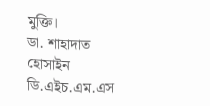মুক্তি।
ডা. শাহাদাত হোসাইন ডি.এইচ.এম.এস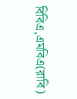বিবিএ,এমবিএ(রাবি)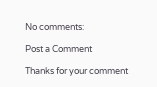No comments:

Post a Comment

Thanks for your comment